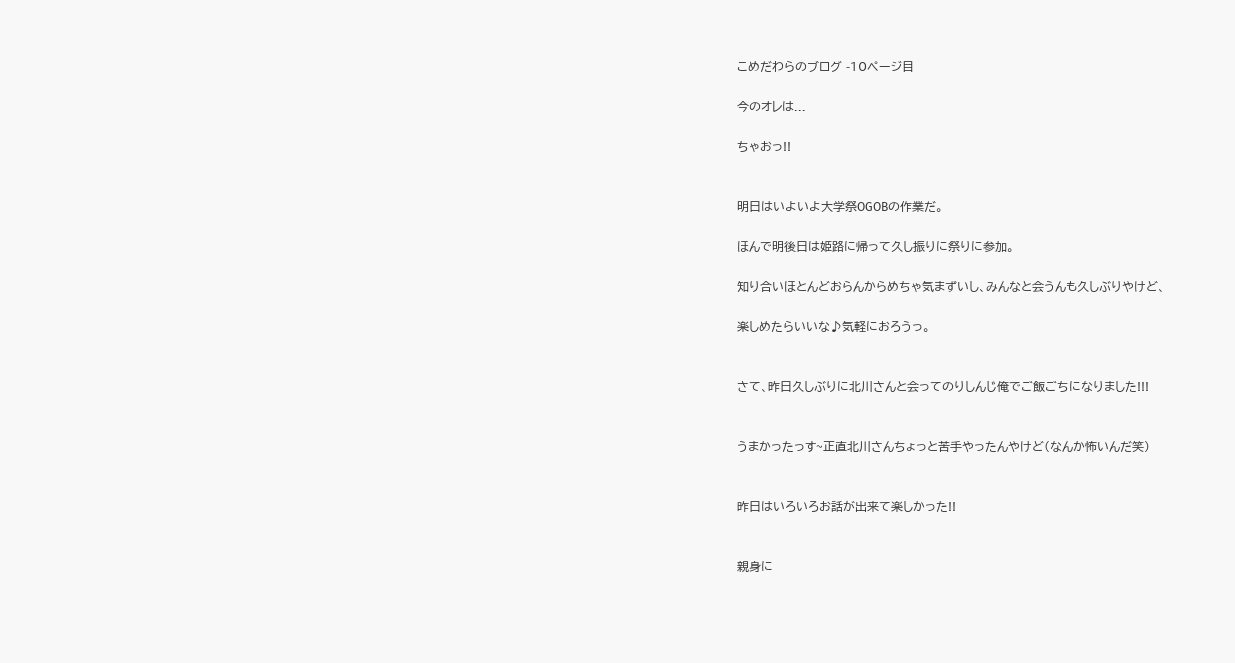こめだわらのブログ -10ページ目

今のオレは...

ちゃおっ!!


明日はいよいよ大学祭OGOBの作業だ。

ほんで明後日は姫路に帰って久し振りに祭りに参加。

知り合いほとんどおらんからめちゃ気まずいし、みんなと会うんも久しぶりやけど、

楽しめたらいいな♪気軽におろうっ。


さて、昨日久しぶりに北川さんと会ってのりしんじ俺でご飯ごちになりました!!!


うまかったっす~正直北川さんちょっと苦手やったんやけど(なんか怖いんだ笑)


昨日はいろいろお話が出来て楽しかった!!


親身に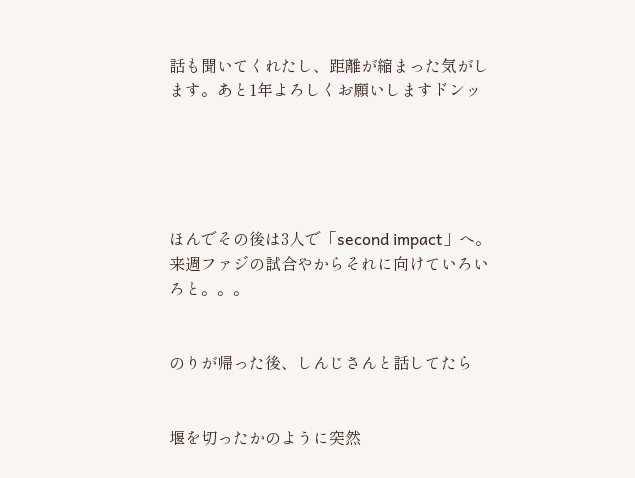話も聞いてくれたし、距離が縮まった気がします。あと1年よろしくお願いしますドンッ





ほんでその後は3人で「second impact」へ。来週ファジの試合やからそれに向けていろいろと。。。


のりが帰った後、しんじさんと話してたら


堰を切ったかのように突然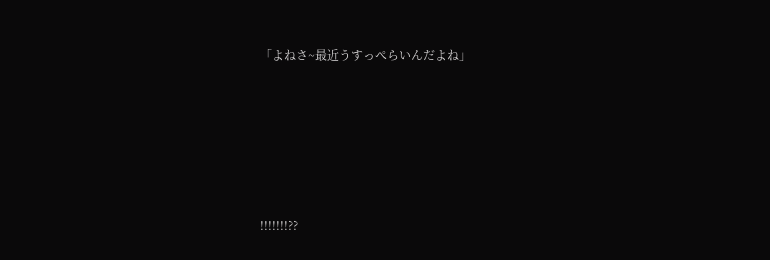「よねさ~最近うすっぺらいんだよね」






!!!!!!!??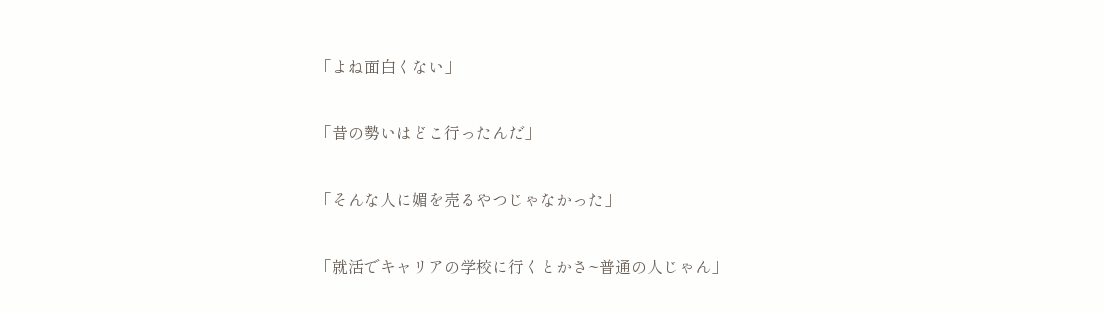「よね面白くない」

「昔の勢いはどこ行ったんだ」

「そんな人に媚を売るやつじゃなかった」

「就活でキャリアの学校に行くとかさ~普通の人じゃん」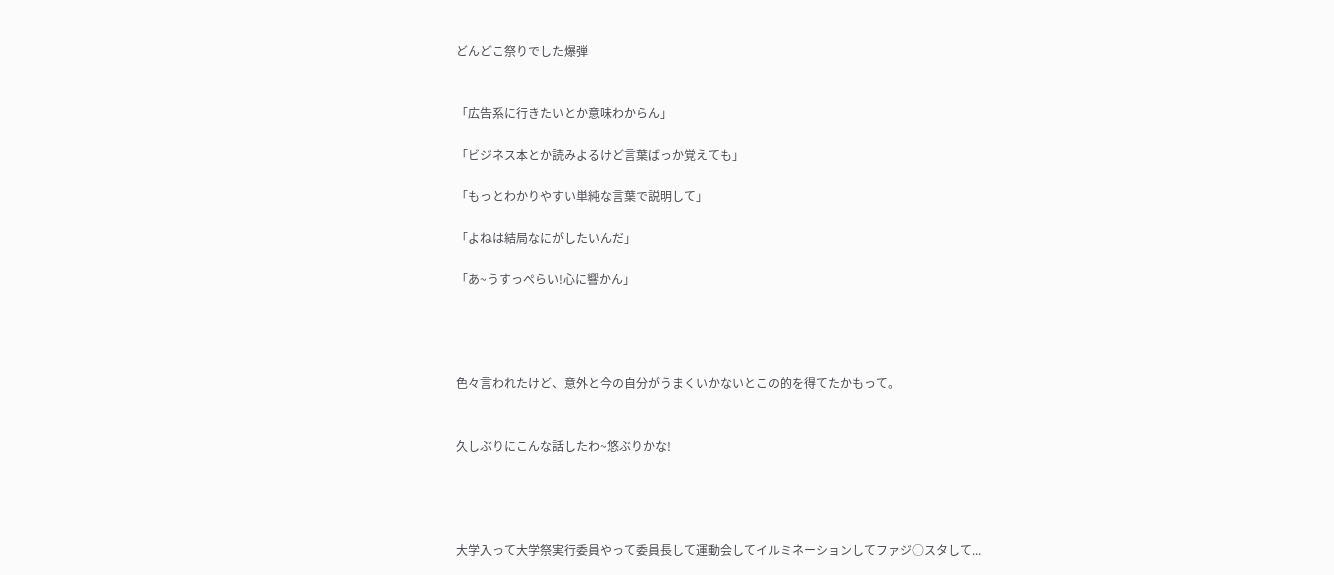どんどこ祭りでした爆弾


「広告系に行きたいとか意味わからん」

「ビジネス本とか読みよるけど言葉ばっか覚えても」

「もっとわかりやすい単純な言葉で説明して」

「よねは結局なにがしたいんだ」

「あ~うすっぺらい!心に響かん」




色々言われたけど、意外と今の自分がうまくいかないとこの的を得てたかもって。


久しぶりにこんな話したわ~悠ぶりかな!




大学入って大学祭実行委員やって委員長して運動会してイルミネーションしてファジ○スタして...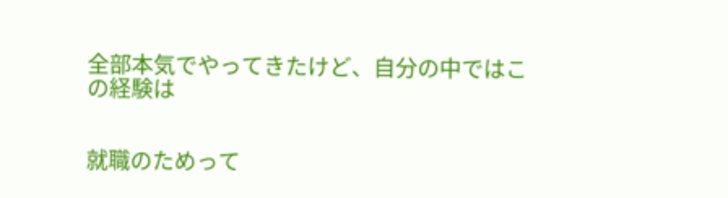全部本気でやってきたけど、自分の中ではこの経験は


就職のためって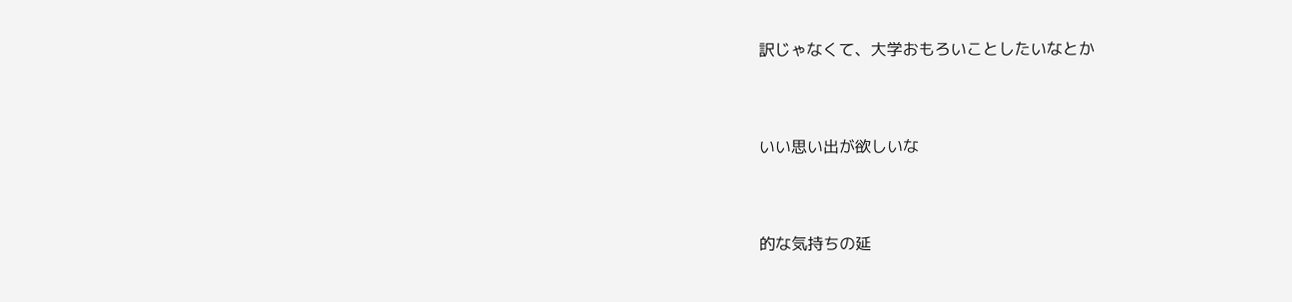訳じゃなくて、大学おもろいことしたいなとか


いい思い出が欲しいな


的な気持ちの延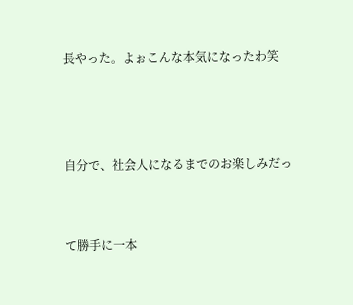長やった。よぉこんな本気になったわ笑



自分で、社会人になるまでのお楽しみだっ


て勝手に一本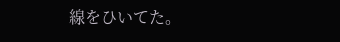線をひいてた。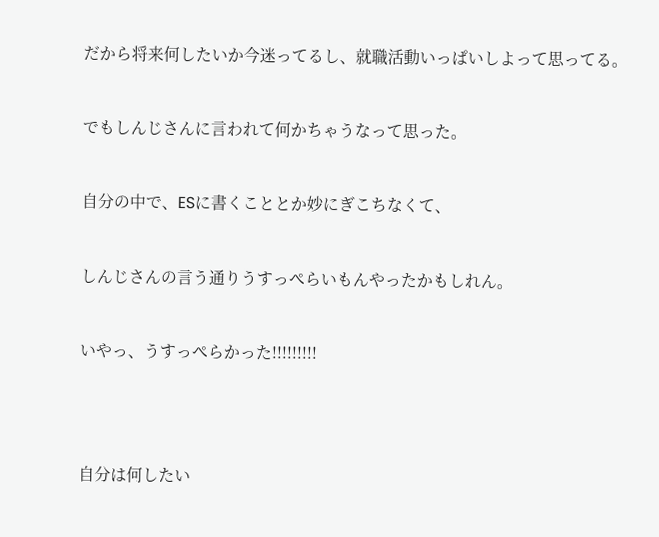だから将来何したいか今迷ってるし、就職活動いっぱいしよって思ってる。


でもしんじさんに言われて何かちゃうなって思った。


自分の中で、ESに書くこととか妙にぎこちなくて、


しんじさんの言う通りうすっぺらいもんやったかもしれん。


いやっ、うすっぺらかった!!!!!!!!!




自分は何したい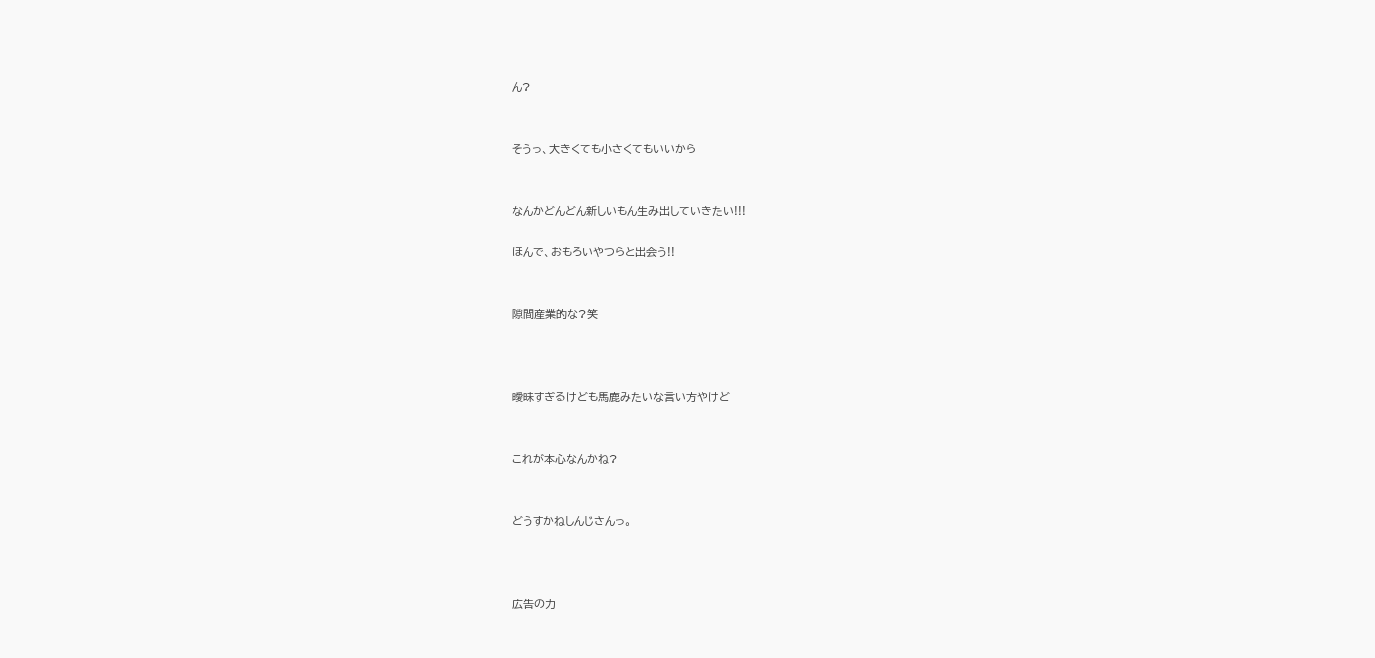ん?


そうっ、大きくても小さくてもいいから


なんかどんどん新しいもん生み出していきたい!!!

ほんで、おもろいやつらと出会う!!


隙間産業的な?笑



曖昧すぎるけども馬鹿みたいな言い方やけど


これが本心なんかね?


どうすかねしんじさんっ。



広告の力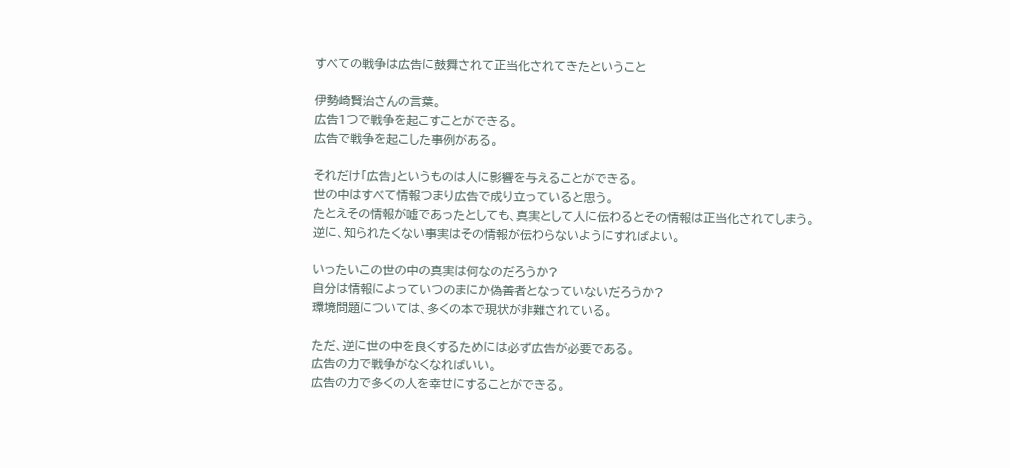すべての戦争は広告に鼓舞されて正当化されてきたということ

伊勢崎賢治さんの言葉。
広告1つで戦争を起こすことができる。
広告で戦争を起こした事例がある。

それだけ「広告」というものは人に影響を与えることができる。
世の中はすべて情報つまり広告で成り立っていると思う。
たとえその情報が嘘であったとしても、真実として人に伝わるとその情報は正当化されてしまう。
逆に、知られたくない事実はその情報が伝わらないようにすればよい。

いったいこの世の中の真実は何なのだろうか?
自分は情報によっていつのまにか偽善者となっていないだろうか?
環境問題については、多くの本で現状が非難されている。

ただ、逆に世の中を良くするためには必ず広告が必要である。
広告の力で戦争がなくなればいい。
広告の力で多くの人を幸せにすることができる。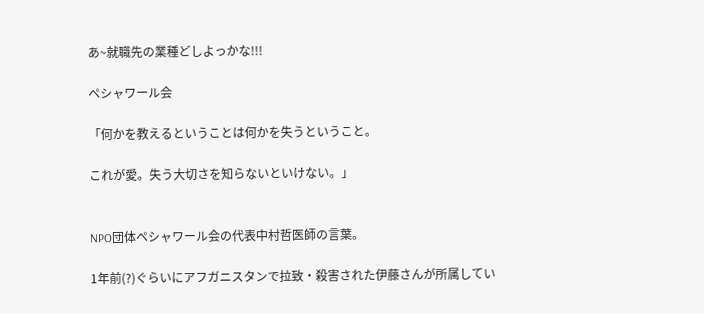あ~就職先の業種どしよっかな!!!

ペシャワール会

「何かを教えるということは何かを失うということ。

これが愛。失う大切さを知らないといけない。」


NPO団体ペシャワール会の代表中村哲医師の言葉。

1年前(?)ぐらいにアフガニスタンで拉致・殺害された伊藤さんが所属してい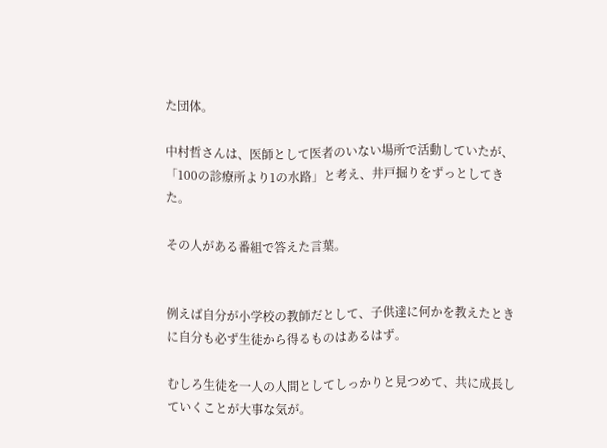た団体。

中村哲さんは、医師として医者のいない場所で活動していたが、「100の診療所より1の水路」と考え、井戸掘りをずっとしてきた。

その人がある番組で答えた言葉。


例えば自分が小学校の教師だとして、子供達に何かを教えたときに自分も必ず生徒から得るものはあるはず。

むしろ生徒を一人の人間としてしっかりと見つめて、共に成長していくことが大事な気が。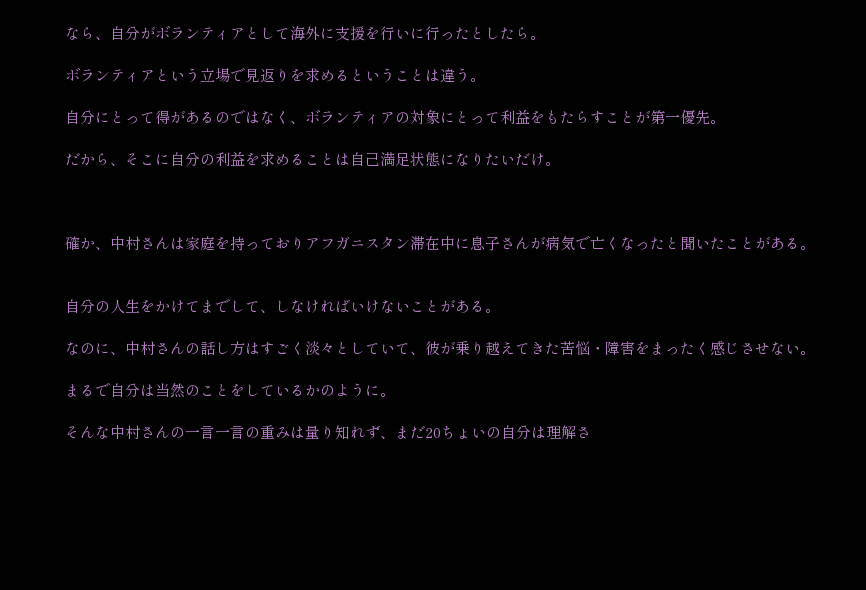なら、自分がボランティアとして海外に支援を行いに行ったとしたら。

ボランティアという立場で見返りを求めるということは違う。

自分にとって得があるのではなく、ボランティアの対象にとって利益をもたらすことが第一優先。

だから、そこに自分の利益を求めることは自己満足状態になりたいだけ。



確か、中村さんは家庭を持っておりアフガニスタン滞在中に息子さんが病気で亡くなったと聞いたことがある。


自分の人生をかけてまでして、しなければいけないことがある。

なのに、中村さんの話し方はすごく淡々としていて、彼が乗り越えてきた苦悩・障害をまったく感じさせない。

まるで自分は当然のことをしているかのように。

そんな中村さんの一言一言の重みは量り知れず、まだ20ちょいの自分は理解さ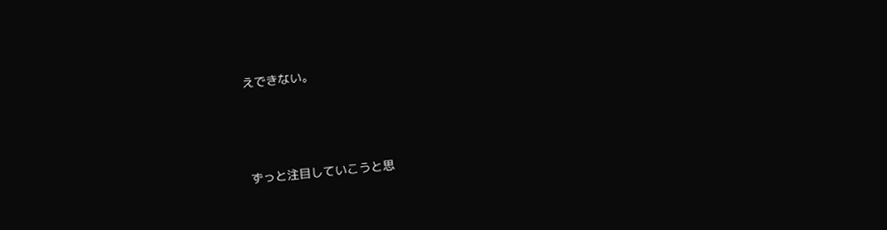えできない。



ずっと注目していこうと思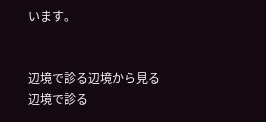います。


辺境で診る辺境から見る
辺境で診る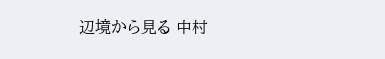辺境から見る 中村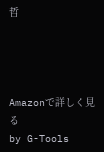哲




Amazonで詳しく見る
by G-Tools